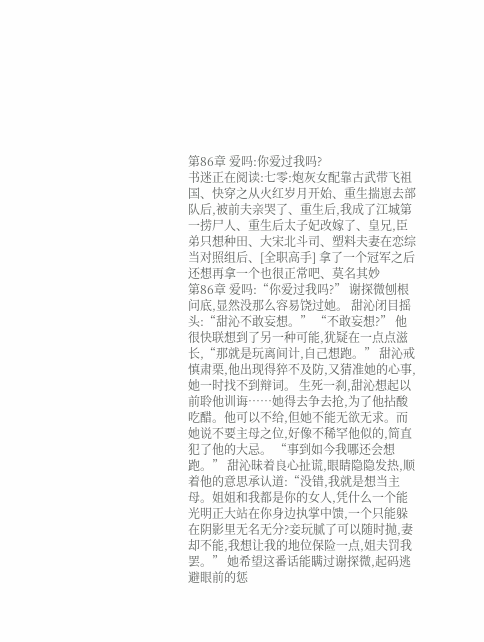第86章 爱吗:你爱过我吗?
书迷正在阅读:七零:炮灰女配靠古武带飞祖国、快穿之从火红岁月开始、重生揣崽去部队后,被前夫亲哭了、重生后,我成了江城第一捞尸人、重生后太子妃改嫁了、皇兄,臣弟只想种田、大宋北斗司、塑料夫妻在恋综当对照组后、[全职高手] 拿了一个冠军之后还想再拿一个也很正常吧、莫名其妙
第86章 爱吗:“你爱过我吗?” 谢探微刨根问底,显然没那么容易饶过她。 甜沁闭目摇头:“甜沁不敢妄想。” “不敢妄想?” 他很快联想到了另一种可能,犹疑在一点点滋长,“那就是玩离间计,自己想跑。” 甜沁戒慎肃栗,他出现得猝不及防,又猜准她的心事,她一时找不到辩词。 生死一刹,甜沁想起以前聆他训诲……她得去争去抢,为了他拈酸吃醋。他可以不给,但她不能无欲无求。而她说不要主母之位,好像不稀罕他似的,简直犯了他的大忌。 “事到如今我哪还会想跑。” 甜沁昧着良心扯谎,眼睛隐隐发热,顺着他的意思承认道:“没错,我就是想当主母。姐姐和我都是你的女人,凭什么一个能光明正大站在你身边执掌中馈,一个只能躲在阴影里无名无分?妾玩腻了可以随时抛,妻却不能,我想让我的地位保险一点,姐夫罚我罢。” 她希望这番话能瞒过谢探微,起码逃避眼前的惩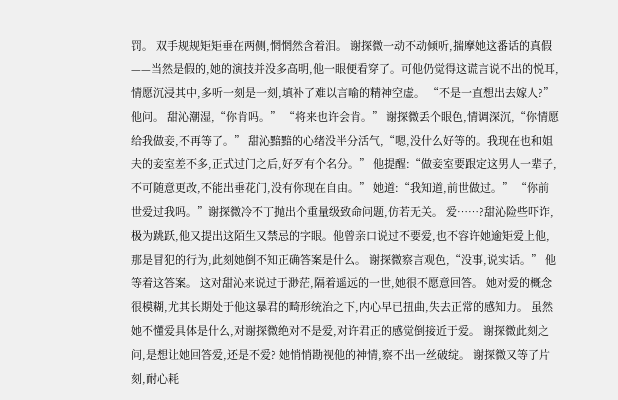罚。 双手规规矩矩垂在两侧,惘惘然含着泪。 谢探微一动不动倾听,揣摩她这番话的真假——当然是假的,她的演技并没多高明,他一眼便看穿了。可他仍觉得这谎言说不出的悦耳,情愿沉浸其中,多听一刻是一刻,填补了难以言喻的精神空虚。 “不是一直想出去嫁人?” 他问。 甜沁潮湿,“你肯吗。” “将来也许会肯。” 谢探微丢个眼色,情调深沉,“你情愿给我做妾,不再等了。” 甜沁黯黯的心绪没半分活气,“嗯,没什么好等的。我现在也和姐夫的妾室差不多,正式过门之后,好歹有个名分。” 他提醒:“做妾室要跟定这男人一辈子,不可随意更改,不能出垂花门,没有你现在自由。” 她道:“我知道,前世做过。” “你前世爱过我吗。”谢探微冷不丁抛出个重量级致命问题,仿若无关。 爱……?甜沁险些吓诈,极为跳跃,他又提出这陌生又禁忌的字眼。他曾亲口说过不要爱,也不容许她逾矩爱上他,那是冒犯的行为,此刻她倒不知正确答案是什么。 谢探微察言观色,“没事,说实话。” 他等着这答案。 这对甜沁来说过于渺茫,隔着遥远的一世,她很不愿意回答。 她对爱的概念很模糊,尤其长期处于他这暴君的畸形统治之下,内心早已扭曲,失去正常的感知力。 虽然她不懂爱具体是什么,对谢探微绝对不是爱,对许君正的感觉倒接近于爱。 谢探微此刻之问,是想让她回答爱,还是不爱? 她悄悄勘视他的神情,察不出一丝破绽。 谢探微又等了片刻,耐心耗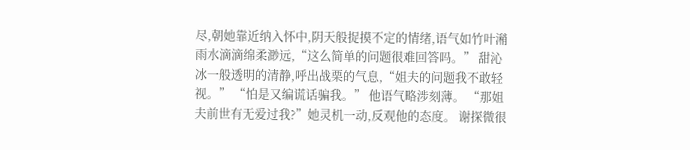尽,朝她靠近纳入怀中,阴天般捉摸不定的情绪,语气如竹叶潲雨水滴滴绵柔渺远,“这么简单的问题很难回答吗。” 甜沁冰一般透明的清静,呼出战栗的气息,“姐夫的问题我不敢轻视。” “怕是又编谎话骗我。” 他语气略涉刻薄。 “那姐夫前世有无爱过我?”她灵机一动,反观他的态度。 谢探微很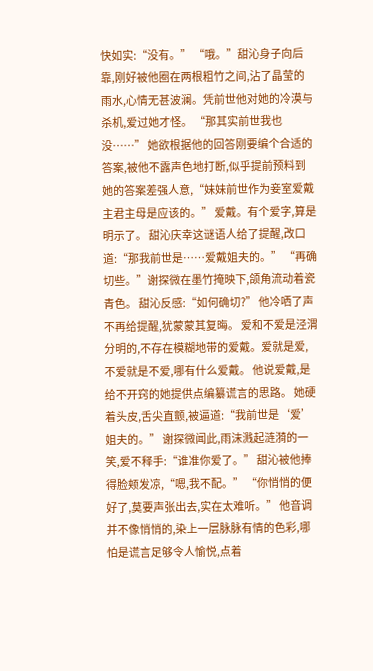快如实:“没有。” “哦。”甜沁身子向后靠,刚好被他圈在两根粗竹之间,沾了晶莹的雨水,心情无甚波澜。凭前世他对她的冷漠与杀机,爱过她才怪。 “那其实前世我也没……” 她欲根据他的回答刚要编个合适的答案,被他不露声色地打断,似乎提前预料到她的答案差强人意,“妹妹前世作为妾室爱戴主君主母是应该的。” 爱戴。有个爱字,算是明示了。 甜沁庆幸这谜语人给了提醒,改口道:“那我前世是……爱戴姐夫的。” “再确切些。”谢探微在墨竹掩映下,颌角流动着瓷青色。 甜沁反感:“如何确切?” 他冷哂了声不再给提醒,犹蒙蒙其复晦。 爱和不爱是泾渭分明的,不存在模糊地带的爱戴。爱就是爱,不爱就是不爱,哪有什么爱戴。 他说爱戴,是给不开窍的她提供点编纂谎言的思路。 她硬着头皮,舌尖直颤,被逼道:“我前世是‘爱’姐夫的。” 谢探微闻此,雨沫溅起涟漪的一笑,爱不释手:“谁准你爱了。” 甜沁被他捧得脸颊发凉,“嗯,我不配。” “你悄悄的便好了,莫要声张出去,实在太难听。” 他音调并不像悄悄的,染上一层脉脉有情的色彩,哪怕是谎言足够令人愉悦,点着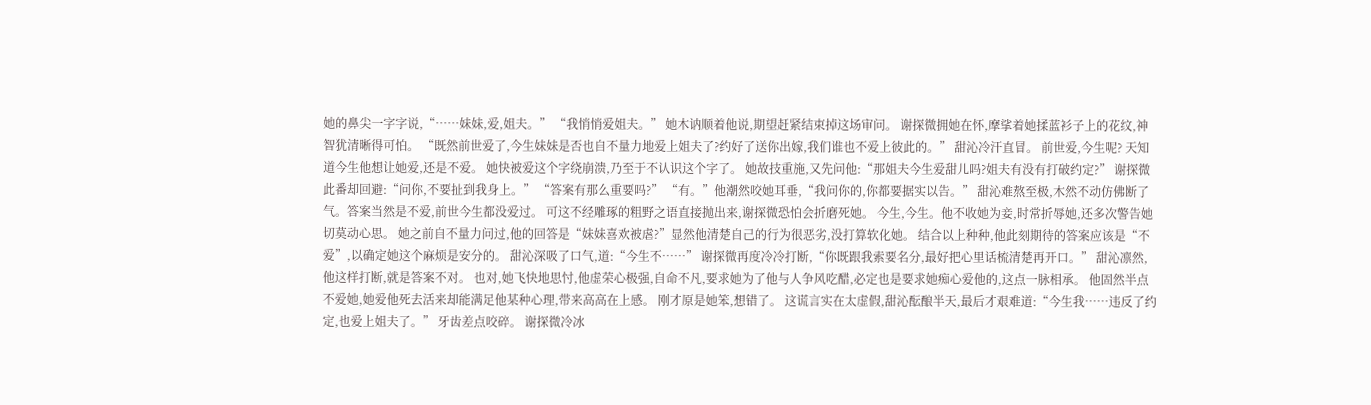她的鼻尖一字字说,“……妹妹,爱,姐夫。” “我悄悄爱姐夫。” 她木讷顺着他说,期望赶紧结束掉这场审问。 谢探微拥她在怀,摩挲着她揉蓝衫子上的花纹,神智犹清晰得可怕。 “既然前世爱了,今生妹妹是否也自不量力地爱上姐夫了?约好了送你出嫁,我们谁也不爱上彼此的。” 甜沁冷汗直冒。 前世爱,今生呢? 天知道今生他想让她爱,还是不爱。 她快被爱这个字绕崩溃,乃至于不认识这个字了。 她故技重施,又先问他:“那姐夫今生爱甜儿吗?姐夫有没有打破约定?” 谢探微此番却回避:“问你,不要扯到我身上。” “答案有那么重要吗?” “有。”他潮然咬她耳垂,“我问你的,你都要据实以告。” 甜沁难熬至极,木然不动仿佛断了气。答案当然是不爱,前世今生都没爱过。 可这不经雕琢的粗野之语直接抛出来,谢探微恐怕会折磨死她。 今生,今生。他不收她为妾,时常折辱她,还多次警告她切莫动心思。 她之前自不量力问过,他的回答是“妹妹喜欢被虐?”显然他清楚自己的行为很恶劣,没打算软化她。 结合以上种种,他此刻期待的答案应该是“不爱”,以确定她这个麻烦是安分的。 甜沁深吸了口气,道:“今生不……” 谢探微再度冷冷打断,“你既跟我索要名分,最好把心里话梳清楚再开口。” 甜沁凛然,他这样打断,就是答案不对。 也对,她飞快地思忖,他虚荣心极强,自命不凡,要求她为了他与人争风吃醋,必定也是要求她痴心爱他的,这点一脉相承。 他固然半点不爱她,她爱他死去活来却能满足他某种心理,带来高高在上感。 刚才原是她笨,想错了。 这谎言实在太虚假,甜沁酝酿半天,最后才艰难道:“今生我……违反了约定,也爱上姐夫了。” 牙齿差点咬碎。 谢探微冷冰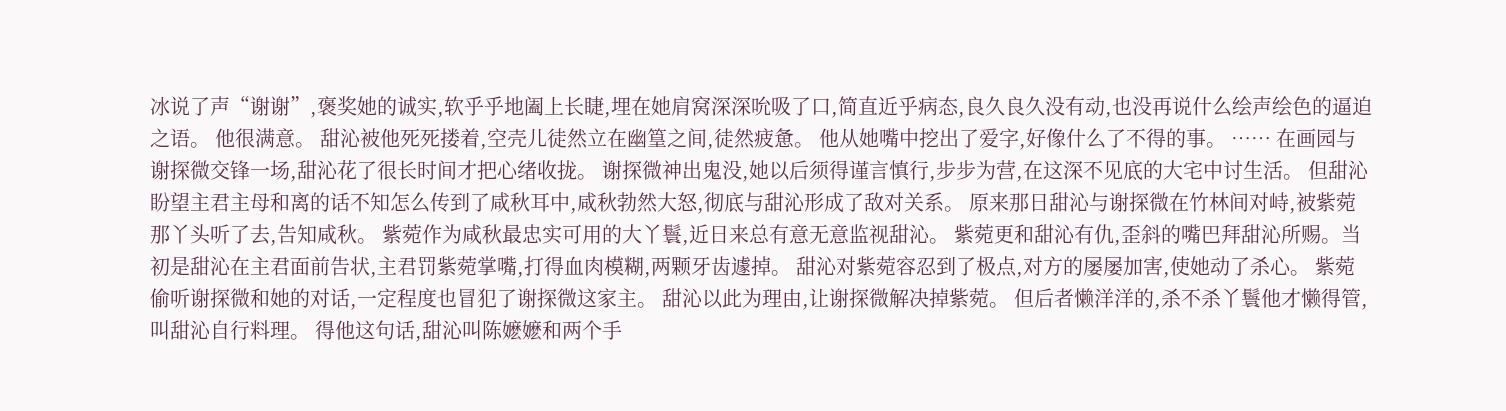冰说了声“谢谢”,褒奖她的诚实,软乎乎地阖上长睫,埋在她肩窝深深吮吸了口,简直近乎病态,良久良久没有动,也没再说什么绘声绘色的逼迫之语。 他很满意。 甜沁被他死死搂着,空壳儿徒然立在幽篁之间,徒然疲惫。 他从她嘴中挖出了爱字,好像什么了不得的事。 …… 在画园与谢探微交锋一场,甜沁花了很长时间才把心绪收拢。 谢探微神出鬼没,她以后须得谨言慎行,步步为营,在这深不见底的大宅中讨生活。 但甜沁盼望主君主母和离的话不知怎么传到了咸秋耳中,咸秋勃然大怒,彻底与甜沁形成了敌对关系。 原来那日甜沁与谢探微在竹林间对峙,被紫菀那丫头听了去,告知咸秋。 紫菀作为咸秋最忠实可用的大丫鬟,近日来总有意无意监视甜沁。 紫菀更和甜沁有仇,歪斜的嘴巴拜甜沁所赐。当初是甜沁在主君面前告状,主君罚紫菀掌嘴,打得血肉模糊,两颗牙齿遽掉。 甜沁对紫菀容忍到了极点,对方的屡屡加害,使她动了杀心。 紫菀偷听谢探微和她的对话,一定程度也冒犯了谢探微这家主。 甜沁以此为理由,让谢探微解决掉紫菀。 但后者懒洋洋的,杀不杀丫鬟他才懒得管,叫甜沁自行料理。 得他这句话,甜沁叫陈嬷嬷和两个手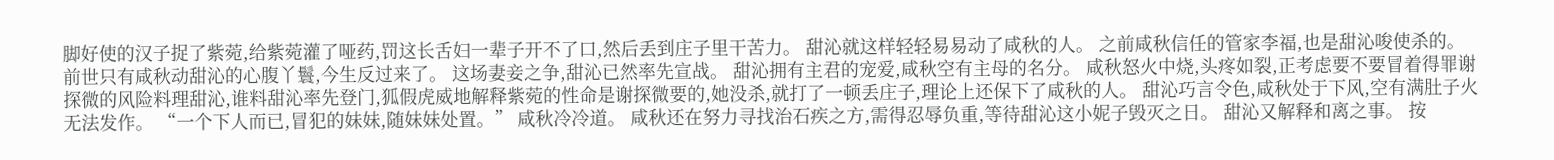脚好使的汉子捉了紫菀,给紫菀灌了哑药,罚这长舌妇一辈子开不了口,然后丢到庄子里干苦力。 甜沁就这样轻轻易易动了咸秋的人。 之前咸秋信任的管家李福,也是甜沁唆使杀的。前世只有咸秋动甜沁的心腹丫鬟,今生反过来了。 这场妻妾之争,甜沁已然率先宣战。 甜沁拥有主君的宠爱,咸秋空有主母的名分。 咸秋怒火中烧,头疼如裂,正考虑要不要冒着得罪谢探微的风险料理甜沁,谁料甜沁率先登门,狐假虎威地解释紫菀的性命是谢探微要的,她没杀,就打了一顿丢庄子,理论上还保下了咸秋的人。 甜沁巧言令色,咸秋处于下风,空有满肚子火无法发作。 “一个下人而已,冒犯的妹妹,随妹妹处置。” 咸秋冷冷道。 咸秋还在努力寻找治石疾之方,需得忍辱负重,等待甜沁这小妮子毁灭之日。 甜沁又解释和离之事。 按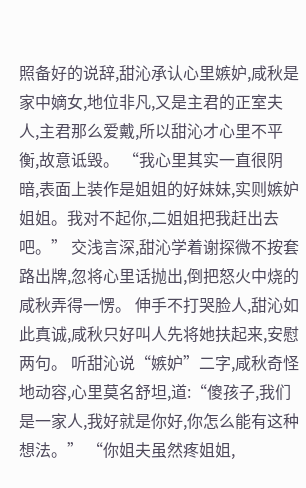照备好的说辞,甜沁承认心里嫉妒,咸秋是家中嫡女,地位非凡,又是主君的正室夫人,主君那么爱戴,所以甜沁才心里不平衡,故意诋毁。 “我心里其实一直很阴暗,表面上装作是姐姐的好妹妹,实则嫉妒姐姐。我对不起你,二姐姐把我赶出去吧。” 交浅言深,甜沁学着谢探微不按套路出牌,忽将心里话抛出,倒把怒火中烧的咸秋弄得一愣。 伸手不打哭脸人,甜沁如此真诚,咸秋只好叫人先将她扶起来,安慰两句。 听甜沁说“嫉妒”二字,咸秋奇怪地动容,心里莫名舒坦,道:“傻孩子,我们是一家人,我好就是你好,你怎么能有这种想法。” “你姐夫虽然疼姐姐,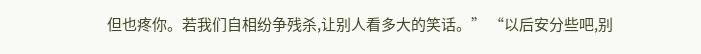但也疼你。若我们自相纷争残杀,让别人看多大的笑话。” “以后安分些吧,别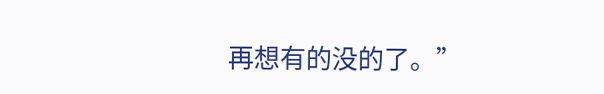再想有的没的了。”